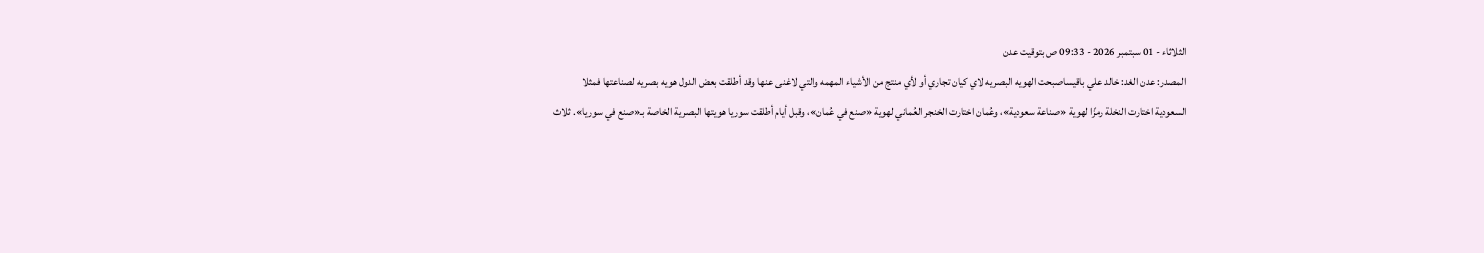الثلاثاء - 01 سبتمبر 2026 - 09:33 ص بتوقيت عدن
المصدر: عدن الغد: خالد علي باقيساصبحت الهويه البصريه لاي كيان تجاري أو لأي منتج من الأشياء المهمه والتي لاغنى عنها وقد أطلقت بعض الدول هويه بصريه لصناعتها فمثلا
السعودية اختارت النخلة رمزًا لهوية «صناعة سعودية»، وعُمان اختارت الخنجر العُماني لهوية «صنع في عُمان»، وقبل أيام أطلقت سوريا هويتها البصرية الخاصة بـ«صنع في سوريا». ثلاث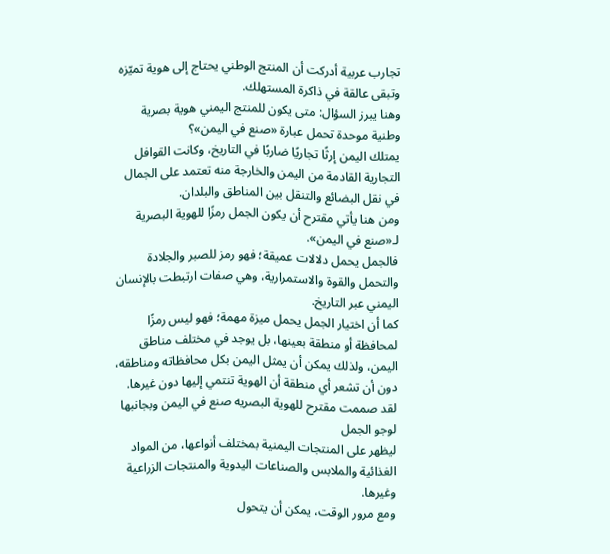تجارب عربية أدركت أن المنتج الوطني يحتاج إلى هوية تميّزه وتبقى عالقة في ذاكرة المستهلك.
وهنا يبرز السؤال: متى يكون للمنتج اليمني هوية بصرية وطنية موحدة تحمل عبارة «صنع في اليمن»؟
يمتلك اليمن إرثًا تجاريًا ضاربًا في التاريخ، وكانت القوافل التجارية القادمة من اليمن والخارجة منه تعتمد على الجمال في نقل البضائع والتنقل بين المناطق والبلدان.
ومن هنا يأتي مقترح أن يكون الجمل رمزًا للهوية البصرية لـ«صنع في اليمن».
فالجمل يحمل دلالات عميقة؛ فهو رمز للصبر والجلادة والتحمل والقوة والاستمرارية، وهي صفات ارتبطت بالإنسان اليمني عبر التاريخ.
كما أن اختيار الجمل يحمل ميزة مهمة؛ فهو ليس رمزًا لمحافظة أو منطقة بعينها، بل يوجد في مختلف مناطق اليمن، ولذلك يمكن أن يمثل اليمن بكل محافظاته ومناطقه، دون أن تشعر أي منطقة أن الهوية تنتمي إليها دون غيرها.
لقد صممت مقترح للهوية البصريه صنع في اليمن وبجانبها لوجو الجمل
ليظهر على المنتجات اليمنية بمختلف أنواعها، من المواد الغذائية والملابس والصناعات اليدوية والمنتجات الزراعية وغيرها.
ومع مرور الوقت، يمكن أن يتحول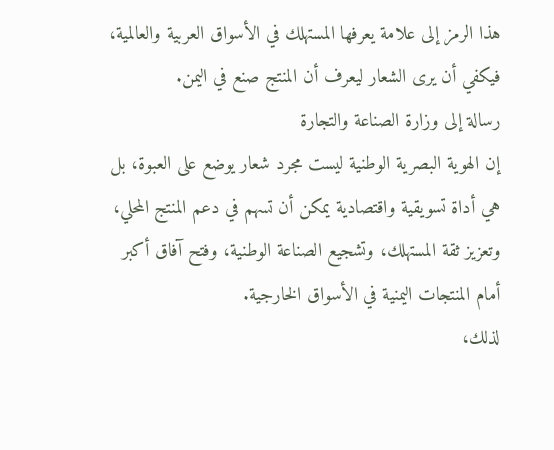هذا الرمز إلى علامة يعرفها المستهلك في الأسواق العربية والعالمية، فيكفي أن يرى الشعار ليعرف أن المنتج صنع في اليمن.
رسالة إلى وزارة الصناعة والتجارة
إن الهوية البصرية الوطنية ليست مجرد شعار يوضع على العبوة، بل هي أداة تسويقية واقتصادية يمكن أن تسهم في دعم المنتج المحلي، وتعزيز ثقة المستهلك، وتشجيع الصناعة الوطنية، وفتح آفاق أكبر أمام المنتجات اليمنية في الأسواق الخارجية.
لذلك،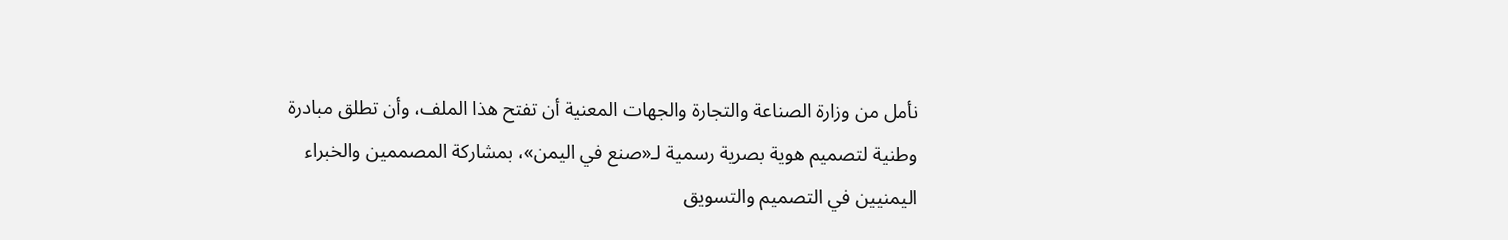نأمل من وزارة الصناعة والتجارة والجهات المعنية أن تفتح هذا الملف، وأن تطلق مبادرة وطنية لتصميم هوية بصرية رسمية لـ«صنع في اليمن»، بمشاركة المصممين والخبراء اليمنيين في التصميم والتسويق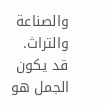والصناعة والتراث.
قد يكون الجمل هو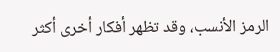الرمز الأنسب، وقد تظهر أفكار أخرى أكثر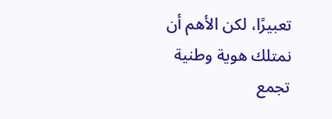تعبيرًا، لكن الأهم أن نمتلك هوية وطنية تجمع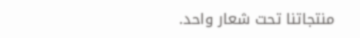منتجاتنا تحت شعار واحد.